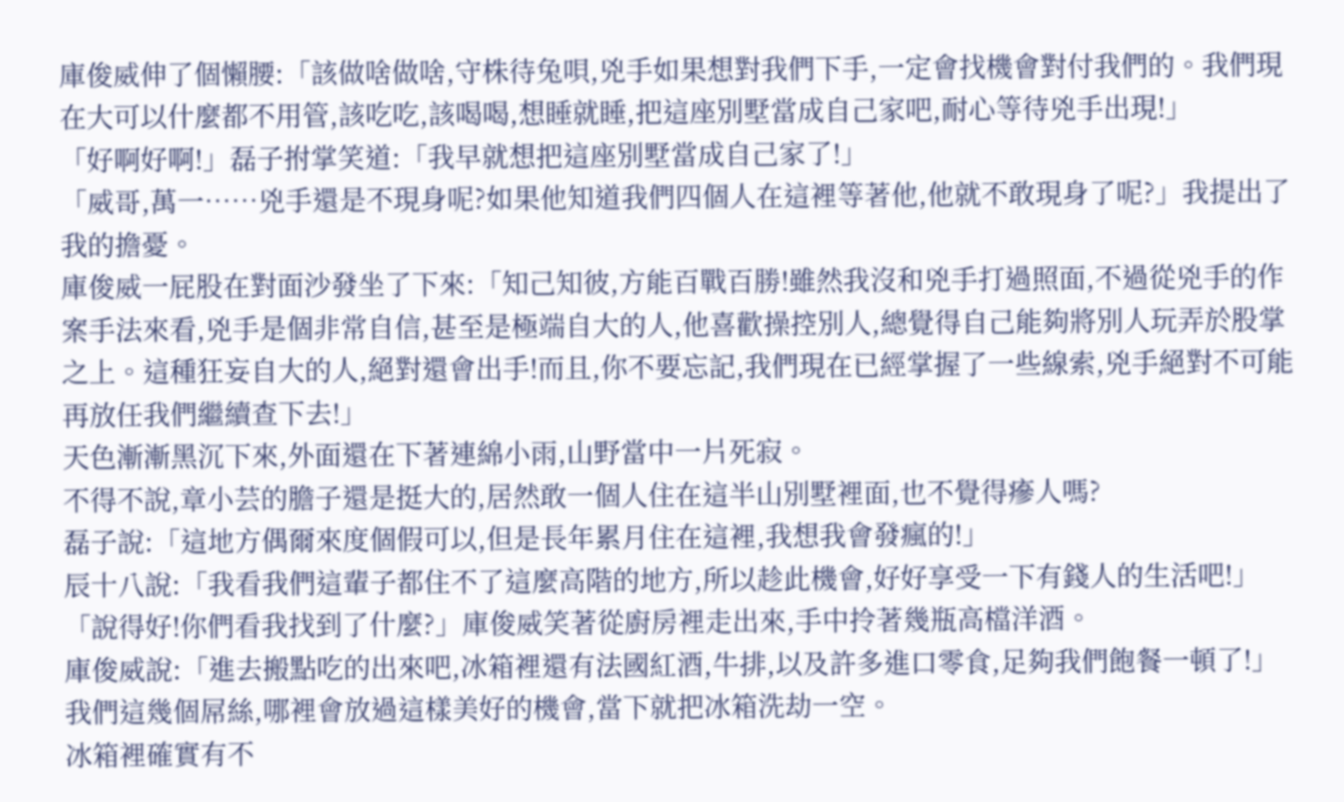庫俊威伸了個懶腰:「該做啥做啥,守株待兔唄,兇手如果想對我們下手,一定會找機會對付我們的。我們現在大可以什麼都不用管,該吃吃,該喝喝,想睡就睡,把這座別墅當成自己家吧,耐心等待兇手出現!」
「好啊好啊!」磊子拊掌笑道:「我早就想把這座別墅當成自己家了!」
「威哥,萬一……兇手還是不現身呢?如果他知道我們四個人在這裡等著他,他就不敢現身了呢?」我提出了我的擔憂。
庫俊威一屁股在對面沙發坐了下來:「知己知彼,方能百戰百勝!雖然我沒和兇手打過照面,不過從兇手的作案手法來看,兇手是個非常自信,甚至是極端自大的人,他喜歡操控別人,總覺得自己能夠將別人玩弄於股掌之上。這種狂妄自大的人,絕對還會出手!而且,你不要忘記,我們現在已經掌握了一些線索,兇手絕對不可能再放任我們繼續查下去!」
天色漸漸黑沉下來,外面還在下著連綿小雨,山野當中一片死寂。
不得不說,章小芸的膽子還是挺大的,居然敢一個人住在這半山別墅裡面,也不覺得瘮人嗎?
磊子說:「這地方偶爾來度個假可以,但是長年累月住在這裡,我想我會發瘋的!」
辰十八說:「我看我們這輩子都住不了這麼高階的地方,所以趁此機會,好好享受一下有錢人的生活吧!」
「說得好!你們看我找到了什麼?」庫俊威笑著從廚房裡走出來,手中拎著幾瓶高檔洋酒。
庫俊威說:「進去搬點吃的出來吧,冰箱裡還有法國紅酒,牛排,以及許多進口零食,足夠我們飽餐一頓了!」
我們這幾個屌絲,哪裡會放過這樣美好的機會,當下就把冰箱洗劫一空。
冰箱裡確實有不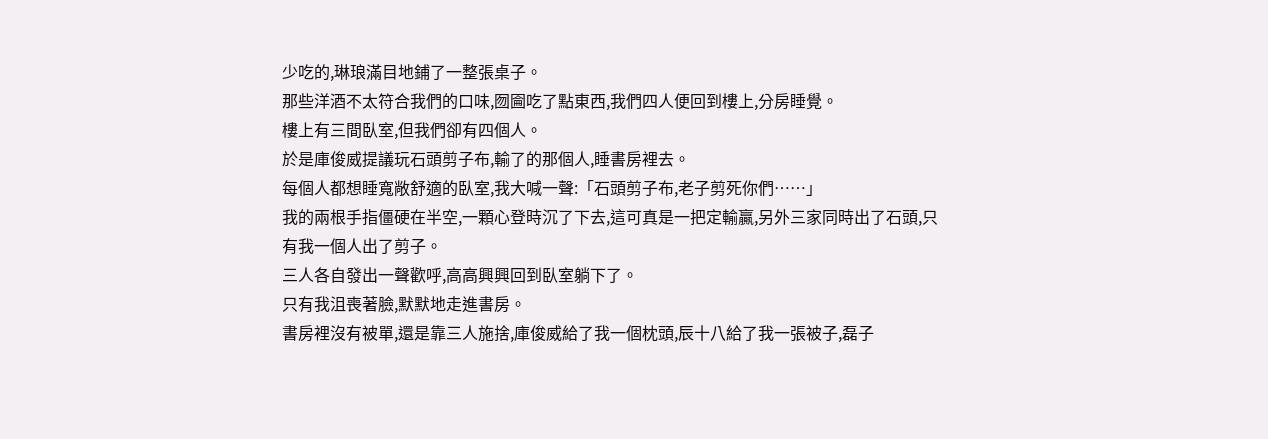少吃的,琳琅滿目地鋪了一整張桌子。
那些洋酒不太符合我們的口味,囫圇吃了點東西,我們四人便回到樓上,分房睡覺。
樓上有三間臥室,但我們卻有四個人。
於是庫俊威提議玩石頭剪子布,輸了的那個人,睡書房裡去。
每個人都想睡寬敞舒適的臥室,我大喊一聲:「石頭剪子布,老子剪死你們……」
我的兩根手指僵硬在半空,一顆心登時沉了下去,這可真是一把定輸贏,另外三家同時出了石頭,只有我一個人出了剪子。
三人各自發出一聲歡呼,高高興興回到臥室躺下了。
只有我沮喪著臉,默默地走進書房。
書房裡沒有被單,還是靠三人施捨,庫俊威給了我一個枕頭,辰十八給了我一張被子,磊子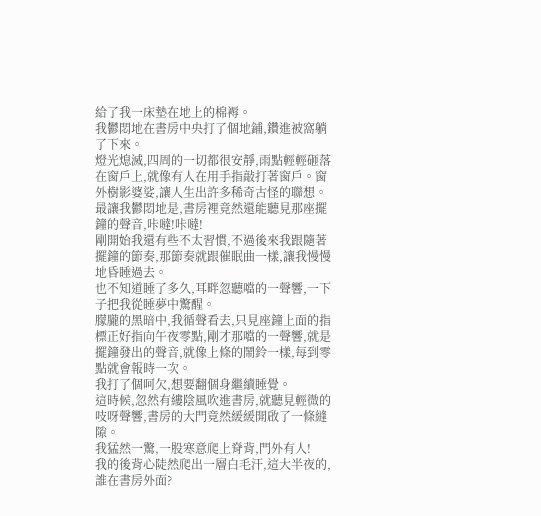給了我一床墊在地上的棉褥。
我鬱悶地在書房中央打了個地鋪,鑽進被窩躺了下來。
燈光熄滅,四周的一切都很安靜,雨點輕輕砸落在窗戶上,就像有人在用手指敲打著窗戶。窗外樹影婆娑,讓人生出許多稀奇古怪的聯想。
最讓我鬱悶地是,書房裡竟然還能聽見那座擺鐘的聲音,咔噠!咔噠!
剛開始我還有些不太習慣,不過後來我跟隨著擺鐘的節奏,那節奏就跟催眠曲一樣,讓我慢慢地昏睡過去。
也不知道睡了多久,耳畔忽聽噹的一聲響,一下子把我從睡夢中驚醒。
朦朧的黑暗中,我循聲看去,只見座鐘上面的指標正好指向午夜零點,剛才那噹的一聲響,就是擺鐘發出的聲音,就像上條的鬧鈴一樣,每到零點就會報時一次。
我打了個呵欠,想要翻個身繼續睡覺。
這時候,忽然有縷陰風吹進書房,就聽見輕微的吱呀聲響,書房的大門竟然緩緩開啟了一條縫隙。
我猛然一驚,一股寒意爬上脊背,門外有人!
我的後背心陡然爬出一層白毛汗,這大半夜的,誰在書房外面?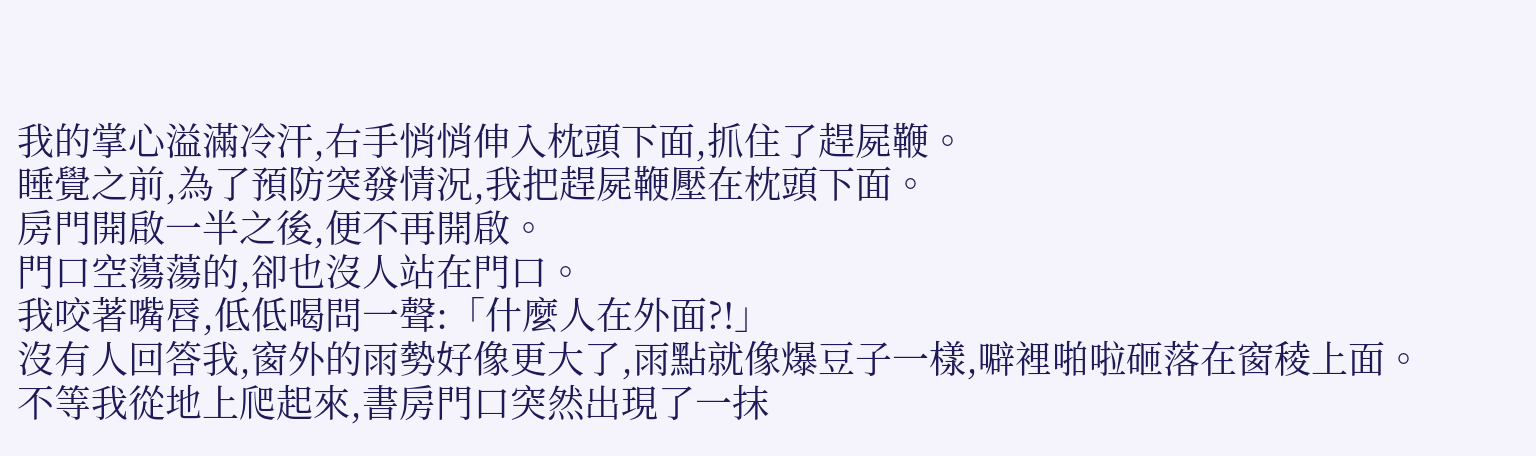我的掌心溢滿冷汗,右手悄悄伸入枕頭下面,抓住了趕屍鞭。
睡覺之前,為了預防突發情況,我把趕屍鞭壓在枕頭下面。
房門開啟一半之後,便不再開啟。
門口空蕩蕩的,卻也沒人站在門口。
我咬著嘴唇,低低喝問一聲:「什麼人在外面?!」
沒有人回答我,窗外的雨勢好像更大了,雨點就像爆豆子一樣,噼裡啪啦砸落在窗稜上面。
不等我從地上爬起來,書房門口突然出現了一抹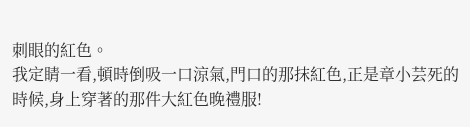刺眼的紅色。
我定睛一看,頓時倒吸一口涼氣,門口的那抹紅色,正是章小芸死的時候,身上穿著的那件大紅色晚禮服!